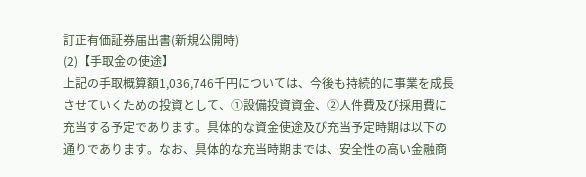訂正有価証券届出書(新規公開時)
(2)【手取金の使途】
上記の手取概算額1,036,746千円については、今後も持続的に事業を成長させていくための投資として、①設備投資資金、②人件費及び採用費に充当する予定であります。具体的な資金使途及び充当予定時期は以下の通りであります。なお、具体的な充当時期までは、安全性の高い金融商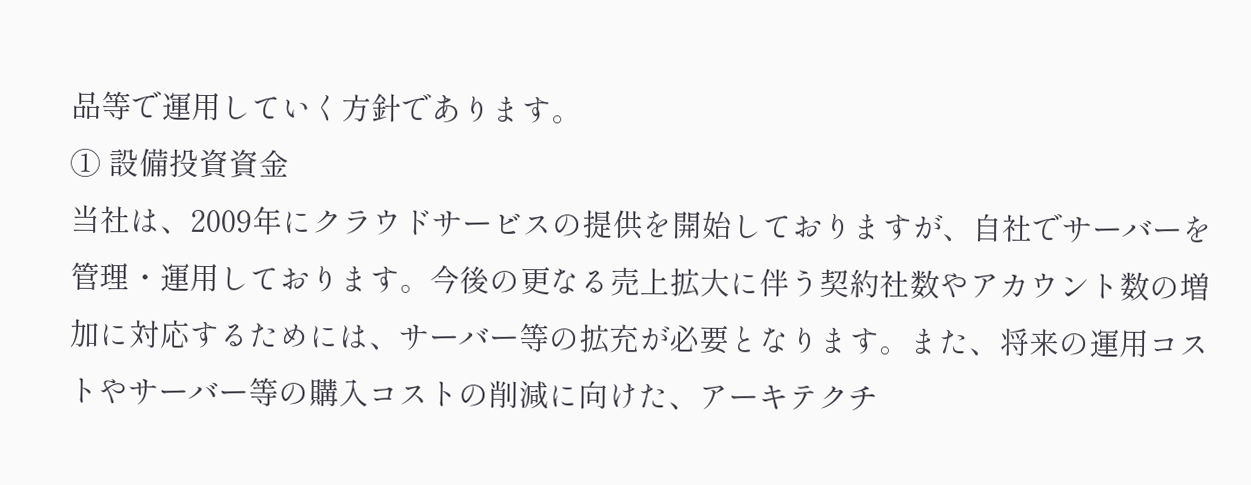品等で運用していく方針であります。
① 設備投資資金
当社は、2009年にクラウドサービスの提供を開始しておりますが、自社でサーバーを管理・運用しております。今後の更なる売上拡大に伴う契約社数やアカウント数の増加に対応するためには、サーバー等の拡充が必要となります。また、将来の運用コストやサーバー等の購入コストの削減に向けた、アーキテクチ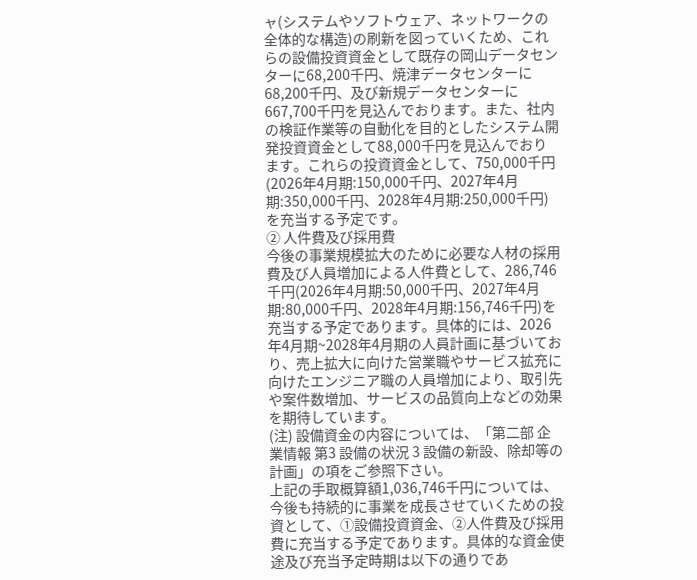ャ(システムやソフトウェア、ネットワークの全体的な構造)の刷新を図っていくため、これらの設備投資資金として既存の岡山データセンターに68,200千円、焼津データセンターに68,200千円、及び新規データセンターに667,700千円を見込んでおります。また、社内の検証作業等の自動化を目的としたシステム開発投資資金として88,000千円を見込んでおります。これらの投資資金として、750,000千円(2026年4月期:150,000千円、2027年4月期:350,000千円、2028年4月期:250,000千円)を充当する予定です。
② 人件費及び採用費
今後の事業規模拡大のために必要な人材の採用費及び人員増加による人件費として、286,746千円(2026年4月期:50,000千円、2027年4月期:80,000千円、2028年4月期:156,746千円)を充当する予定であります。具体的には、2026年4月期~2028年4月期の人員計画に基づいており、売上拡大に向けた営業職やサービス拡充に向けたエンジニア職の人員増加により、取引先や案件数増加、サービスの品質向上などの効果を期待しています。
(注) 設備資金の内容については、「第二部 企業情報 第3 設備の状況 3 設備の新設、除却等の計画」の項をご参照下さい。
上記の手取概算額1,036,746千円については、今後も持続的に事業を成長させていくための投資として、①設備投資資金、②人件費及び採用費に充当する予定であります。具体的な資金使途及び充当予定時期は以下の通りであ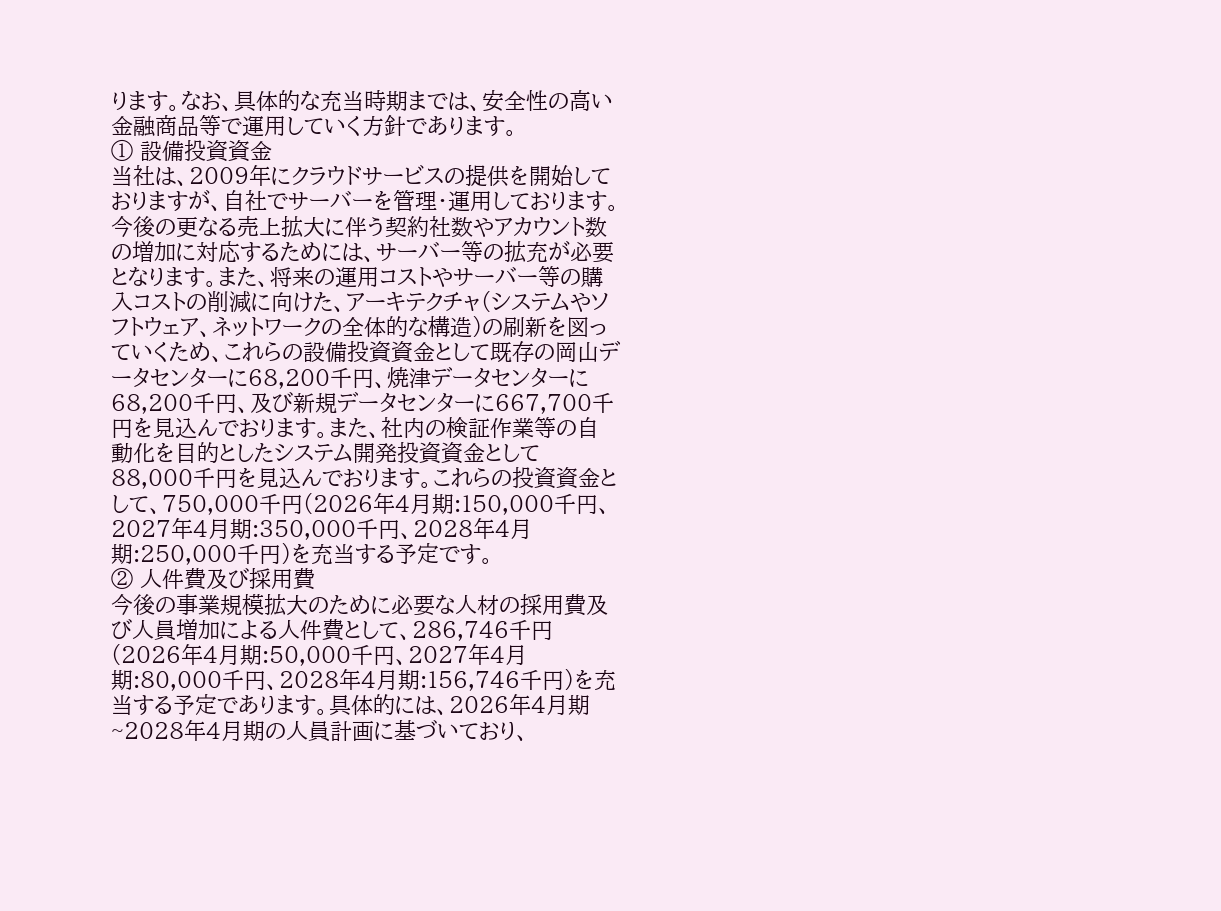ります。なお、具体的な充当時期までは、安全性の高い金融商品等で運用していく方針であります。
① 設備投資資金
当社は、2009年にクラウドサービスの提供を開始しておりますが、自社でサーバーを管理・運用しております。今後の更なる売上拡大に伴う契約社数やアカウント数の増加に対応するためには、サーバー等の拡充が必要となります。また、将来の運用コストやサーバー等の購入コストの削減に向けた、アーキテクチャ(システムやソフトウェア、ネットワークの全体的な構造)の刷新を図っていくため、これらの設備投資資金として既存の岡山データセンターに68,200千円、焼津データセンターに68,200千円、及び新規データセンターに667,700千円を見込んでおります。また、社内の検証作業等の自動化を目的としたシステム開発投資資金として88,000千円を見込んでおります。これらの投資資金として、750,000千円(2026年4月期:150,000千円、2027年4月期:350,000千円、2028年4月期:250,000千円)を充当する予定です。
② 人件費及び採用費
今後の事業規模拡大のために必要な人材の採用費及び人員増加による人件費として、286,746千円(2026年4月期:50,000千円、2027年4月期:80,000千円、2028年4月期:156,746千円)を充当する予定であります。具体的には、2026年4月期~2028年4月期の人員計画に基づいており、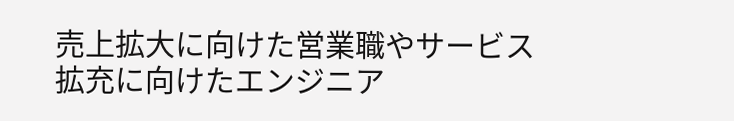売上拡大に向けた営業職やサービス拡充に向けたエンジニア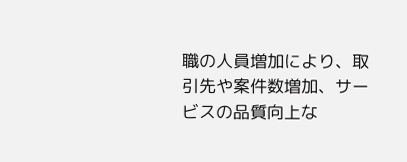職の人員増加により、取引先や案件数増加、サービスの品質向上な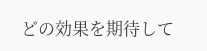どの効果を期待して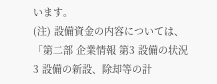います。
(注) 設備資金の内容については、「第二部 企業情報 第3 設備の状況 3 設備の新設、除却等の計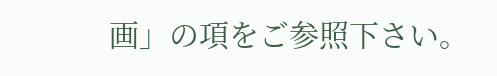画」の項をご参照下さい。